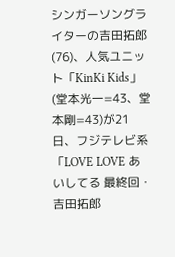シンガーソングライターの吉田拓郎(76)、人気ユニット「KinKi Kids」(堂本光一=43、堂本剛=43)が21日、フジテレビ系「LOVE LOVE あいしてる 最終回・吉田拓郎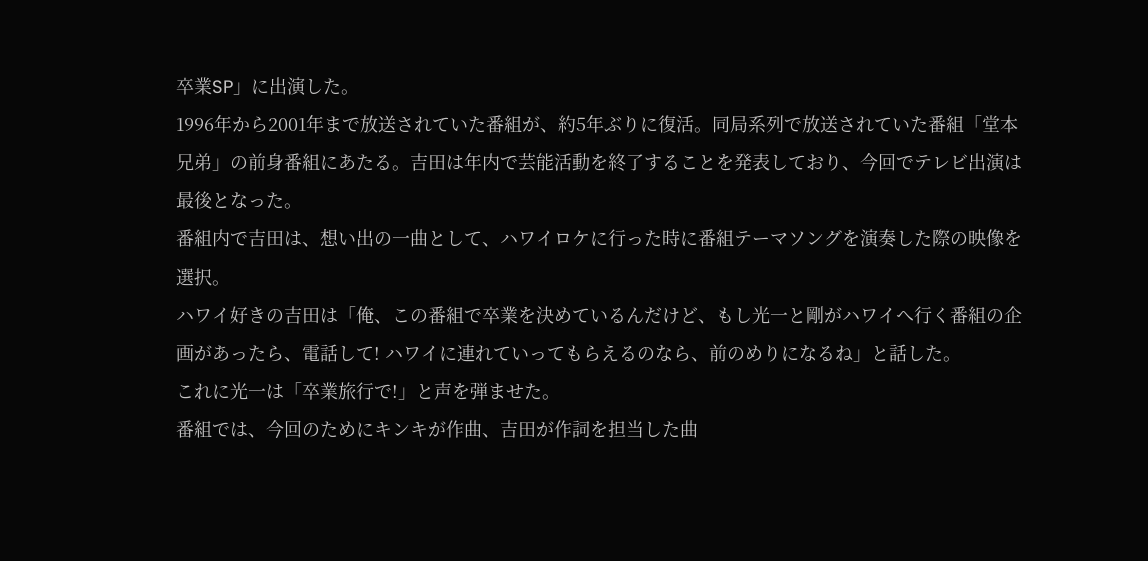卒業SP」に出演した。
1996年から2001年まで放送されていた番組が、約5年ぶりに復活。同局系列で放送されていた番組「堂本兄弟」の前身番組にあたる。吉田は年内で芸能活動を終了することを発表しており、今回でテレビ出演は最後となった。
番組内で吉田は、想い出の一曲として、ハワイロケに行った時に番組テーマソングを演奏した際の映像を選択。
ハワイ好きの吉田は「俺、この番組で卒業を決めているんだけど、もし光一と剛がハワイへ行く番組の企画があったら、電話して! ハワイに連れていってもらえるのなら、前のめりになるね」と話した。
これに光一は「卒業旅行で!」と声を弾ませた。
番組では、今回のためにキンキが作曲、吉田が作詞を担当した曲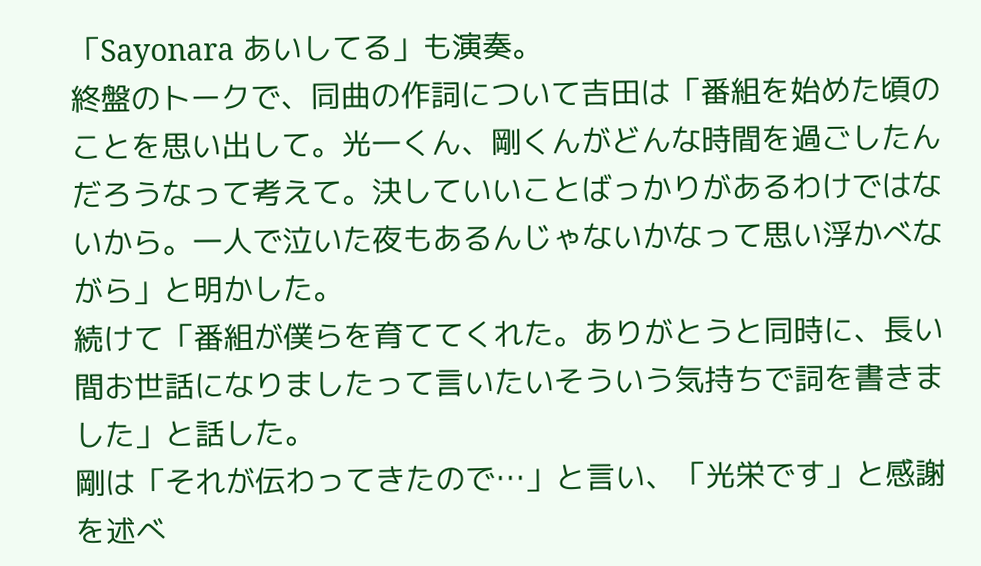「Sayonara あいしてる」も演奏。
終盤のトークで、同曲の作詞について吉田は「番組を始めた頃のことを思い出して。光一くん、剛くんがどんな時間を過ごしたんだろうなって考えて。決していいことばっかりがあるわけではないから。一人で泣いた夜もあるんじゃないかなって思い浮かべながら」と明かした。
続けて「番組が僕らを育ててくれた。ありがとうと同時に、長い間お世話になりましたって言いたいそういう気持ちで詞を書きました」と話した。
剛は「それが伝わってきたので…」と言い、「光栄です」と感謝を述べ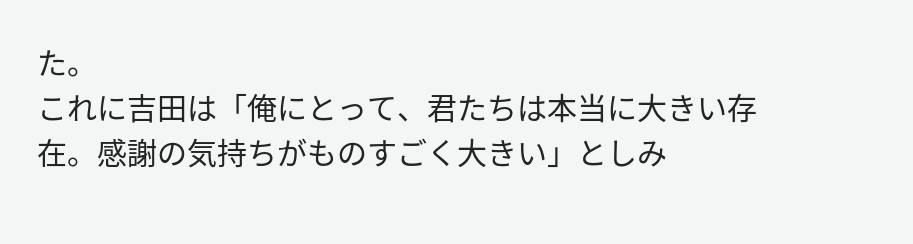た。
これに吉田は「俺にとって、君たちは本当に大きい存在。感謝の気持ちがものすごく大きい」としみ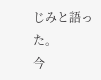じみと語った。
今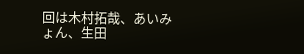回は木村拓哉、あいみょん、生田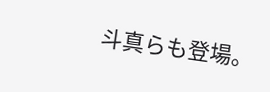斗真らも登場。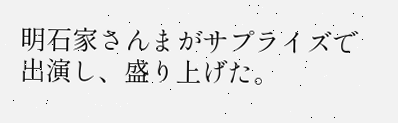明石家さんまがサプライズで出演し、盛り上げた。